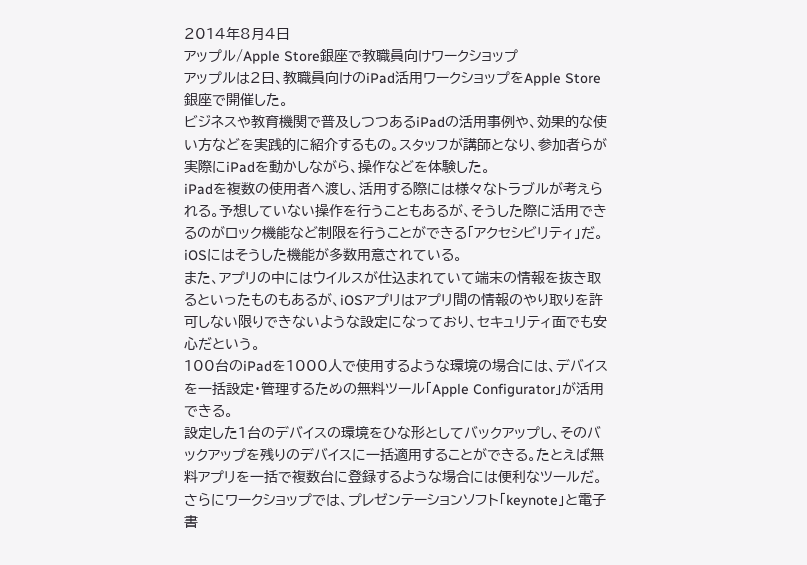2014年8月4日
アップル/Apple Store銀座で教職員向けワークショップ
アップルは2日、教職員向けのiPad活用ワークショップをApple Store銀座で開催した。
ビジネスや教育機関で普及しつつあるiPadの活用事例や、効果的な使い方などを実践的に紹介するもの。スタッフが講師となり、参加者らが実際にiPadを動かしながら、操作などを体験した。
iPadを複数の使用者へ渡し、活用する際には様々なトラブルが考えられる。予想していない操作を行うこともあるが、そうした際に活用できるのがロック機能など制限を行うことができる「アクセシビリティ」だ。iOSにはそうした機能が多数用意されている。
また、アプリの中にはウイルスが仕込まれていて端末の情報を抜き取るといったものもあるが、iOSアプリはアプリ間の情報のやり取りを許可しない限りできないような設定になっており、セキュリティ面でも安心だという。
100台のiPadを1000人で使用するような環境の場合には、デバイスを一括設定・管理するための無料ツール「Apple Configurator」が活用できる。
設定した1台のデバイスの環境をひな形としてバックアップし、そのバックアップを残りのデバイスに一括適用することができる。たとえば無料アプリを一括で複数台に登録するような場合には便利なツールだ。
さらにワークショップでは、プレゼンテーションソフト「keynote」と電子書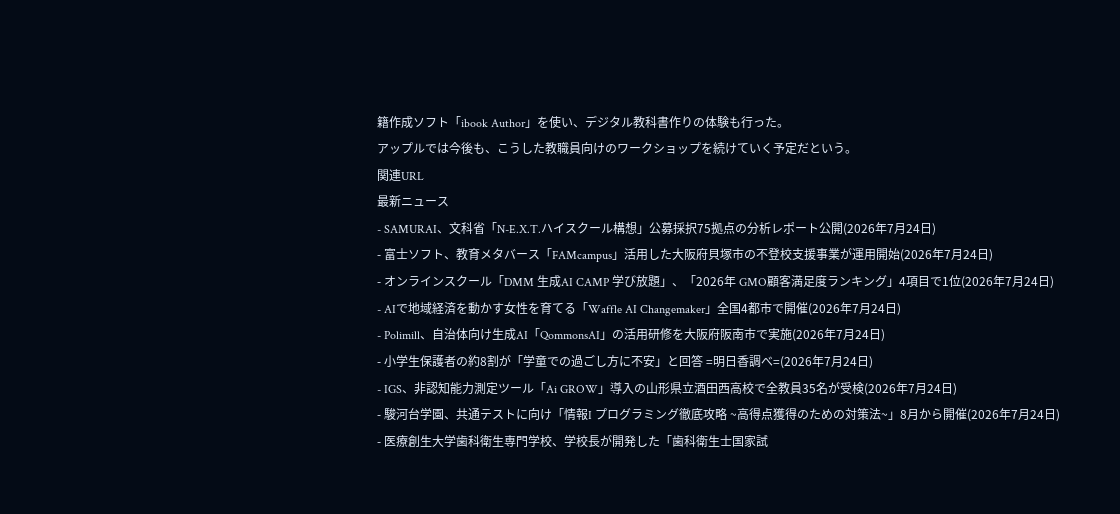籍作成ソフト「ibook Author」を使い、デジタル教科書作りの体験も行った。
アップルでは今後も、こうした教職員向けのワークショップを続けていく予定だという。
関連URL
最新ニュース
- SAMURAI、文科省「N-E.X.T.ハイスクール構想」公募採択75拠点の分析レポート公開(2026年7月24日)
- 富⼠ソフト、教育メタバース「FAMcampus」活用した大阪府貝塚市の不登校支援事業が運用開始(2026年7月24日)
- オンラインスクール「DMM 生成AI CAMP 学び放題」、「2026年 GMO顧客満足度ランキング」4項目で1位(2026年7月24日)
- AIで地域経済を動かす女性を育てる「Waffle AI Changemaker」全国4都市で開催(2026年7月24日)
- Polimill、自治体向け生成AI「QommonsAI」の活用研修を大阪府阪南市で実施(2026年7月24日)
- 小学生保護者の約8割が「学童での過ごし方に不安」と回答 =明日香調べ=(2026年7月24日)
- IGS、非認知能力測定ツール「Ai GROW」導入の山形県立酒田西高校で全教員35名が受検(2026年7月24日)
- 駿河台学園、共通テストに向け「情報I プログラミング徹底攻略 ~高得点獲得のための対策法~」8月から開催(2026年7月24日)
- 医療創生大学歯科衛生専門学校、学校長が開発した「歯科衛生士国家試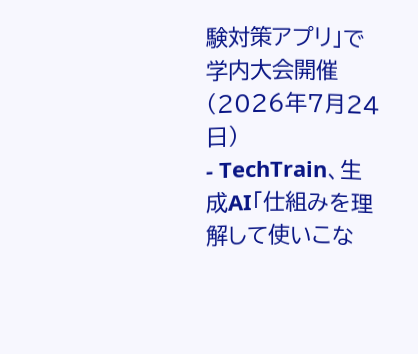験対策アプリ」で学内大会開催(2026年7月24日)
- TechTrain、生成AI「仕組みを理解して使いこな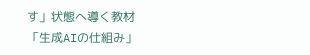す」状態へ導く教材「生成AIの仕組み」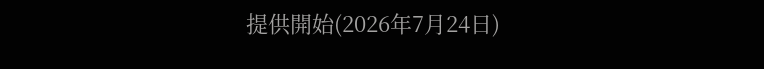提供開始(2026年7月24日)